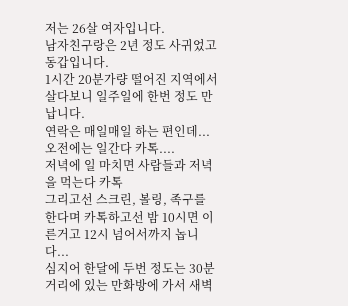저는 26살 여자입니다.
남자친구랑은 2년 정도 사귀었고 동갑입니다.
1시간 20분가량 떨어진 지역에서 살다보니 일주일에 한번 정도 만납니다.
연락은 매일매일 하는 편인데...
오전에는 일간다 카톡....
저녁에 일 마치면 사람들과 저녁을 먹는다 카톡
그리고선 스크린, 볼링, 족구를 한다며 카톡하고선 밤 10시면 이른거고 12시 넘어서까지 놉니다...
심지어 한달에 두번 정도는 30분 거리에 있는 만화방에 가서 새벽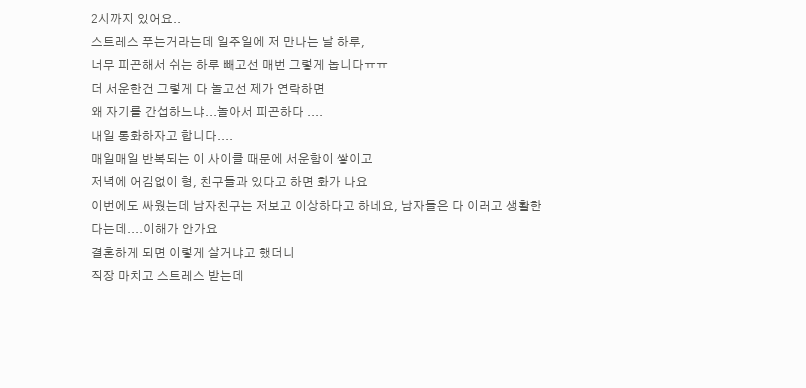2시까지 있어요..
스트레스 푸는거라는데 일주일에 저 만나는 날 하루,
너무 피곤해서 쉬는 하루 빼고선 매번 그렇게 놉니다ㅠㅠ
더 서운한건 그렇게 다 놀고선 제가 연락하면
왜 자기를 간섭하느냐...놀아서 피곤하다 ....
내일 통화하자고 합니다....
매일매일 반복되는 이 사이클 때문에 서운함이 쌓이고
저녁에 어김없이 형, 친구들과 있다고 하면 화가 나요
이번에도 싸웠는데 남자친구는 저보고 이상하다고 하네요, 남자들은 다 이러고 생활한다는데....이해가 안가요
결혼하게 되면 이렇게 살거냐고 했더니
직장 마치고 스트레스 받는데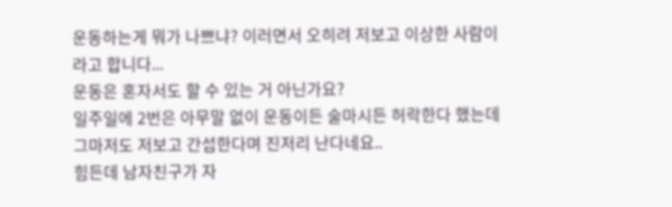운동하는게 뭐가 나쁘냐? 이러면서 오히려 저보고 이상한 사람이라고 합니다...
운동은 혼자서도 할 수 있는 거 아닌가요?
일주일에 2번은 아무말 없이 운동이든 술마시든 허락한다 했는데 그마저도 저보고 간섭한다며 진저리 난다네요..
힘든데 남자친구가 자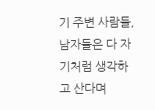기 주변 사람들, 남자들은 다 자기처럼 생각하고 산다며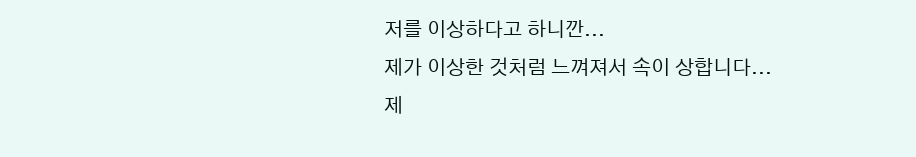저를 이상하다고 하니깐...
제가 이상한 것처럼 느껴져서 속이 상합니다...
제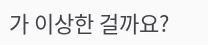가 이상한 걸까요?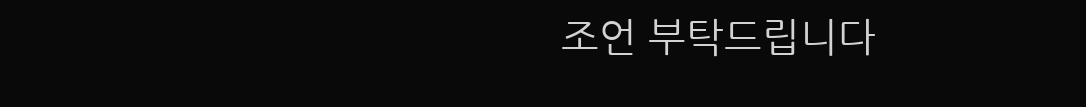조언 부탁드립니다